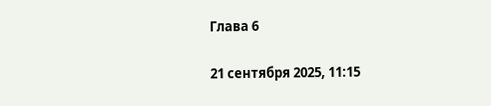Глава 6

21 сентября 2025, 11:15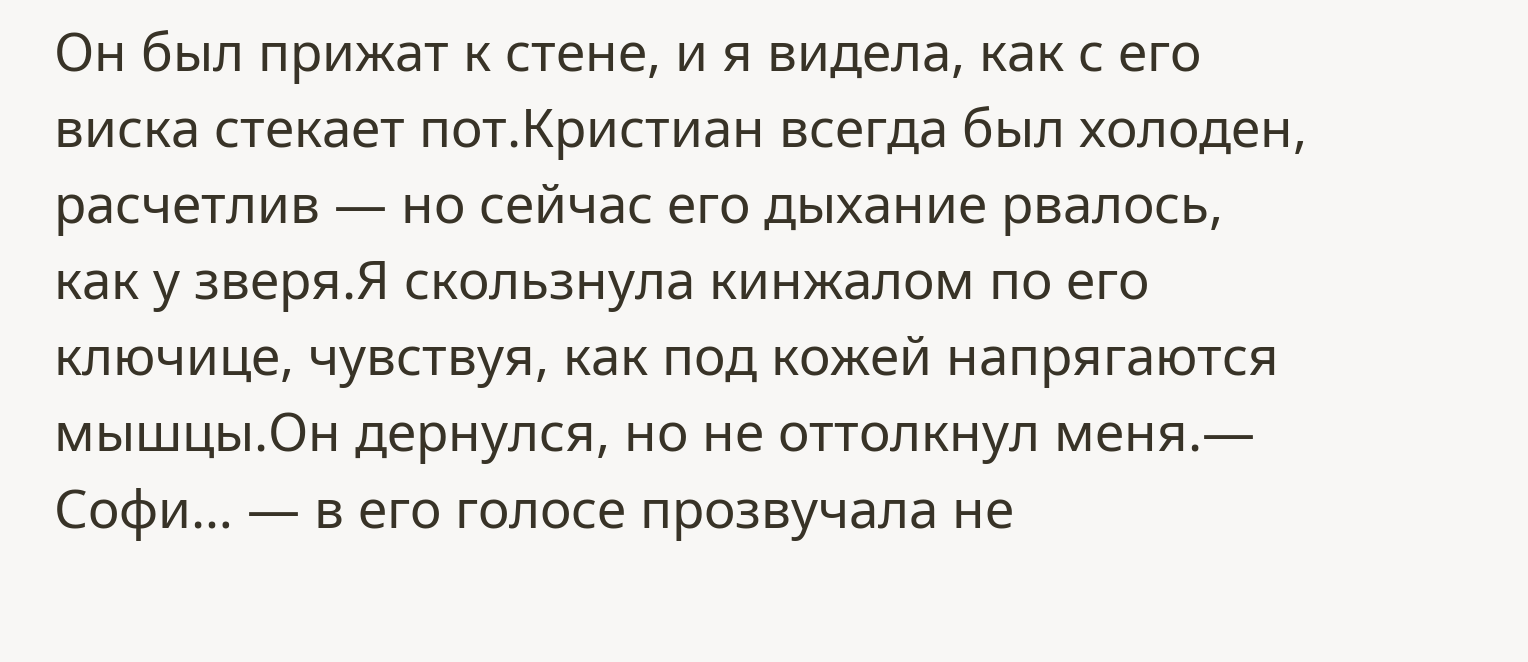Он был прижат к стене, и я видела, как с его виска стекает пот.Кристиан всегда был холоден, расчетлив — но сейчас его дыхание рвалось, как у зверя.Я скользнула кинжалом по его ключице, чувствуя, как под кожей напрягаются мышцы.Он дернулся, но не оттолкнул меня.— Софи… — в его голосе прозвучала не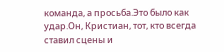команда, а просьба.Это было как удар.Он, Кристиан, тот, кто всегда ставил сцены и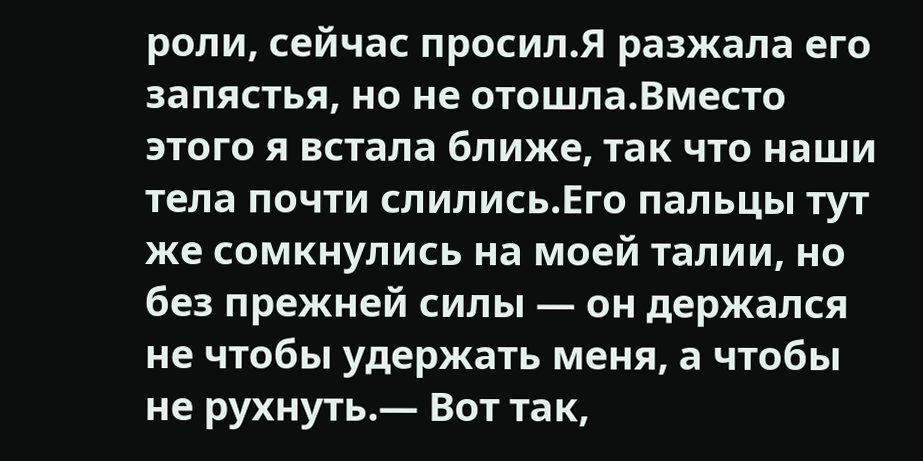роли, сейчас просил.Я разжала его запястья, но не отошла.Вместо этого я встала ближе, так что наши тела почти слились.Его пальцы тут же сомкнулись на моей талии, но без прежней силы — он держался не чтобы удержать меня, а чтобы не рухнуть.— Вот так,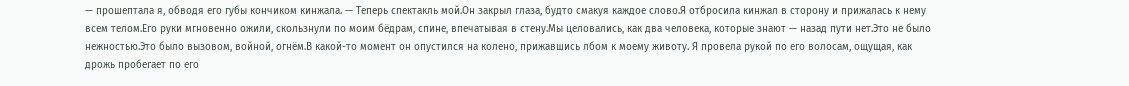— прошептала я, обводя его губы кончиком кинжала. — Теперь спектакль мой.Он закрыл глаза, будто смакуя каждое слово.Я отбросила кинжал в сторону и прижалась к нему всем телом.Его руки мгновенно ожили, скользнули по моим бёдрам, спине, впечатывая в стену.Мы целовались, как два человека, которые знают — назад пути нет.Это не было нежностью.Это было вызовом, войной, огнём.В какой-то момент он опустился на колено, прижавшись лбом к моему животу. Я провела рукой по его волосам, ощущая, как дрожь пробегает по его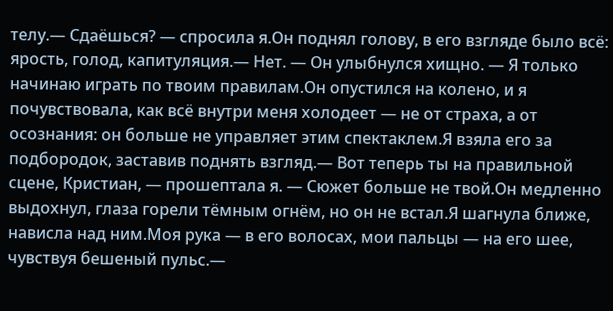телу.— Сдаёшься? — спросила я.Он поднял голову, в его взгляде было всё: ярость, голод, капитуляция.— Нет. — Он улыбнулся хищно. — Я только начинаю играть по твоим правилам.Он опустился на колено, и я почувствовала, как всё внутри меня холодеет — не от страха, а от осознания: он больше не управляет этим спектаклем.Я взяла его за подбородок, заставив поднять взгляд.— Вот теперь ты на правильной сцене, Кристиан, — прошептала я. — Сюжет больше не твой.Он медленно выдохнул, глаза горели тёмным огнём, но он не встал.Я шагнула ближе, нависла над ним.Моя рука — в его волосах, мои пальцы — на его шее, чувствуя бешеный пульс.—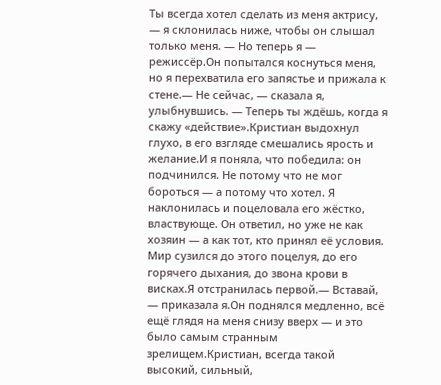Ты всегда хотел сделать из меня актрису, — я склонилась ниже, чтобы он слышал только меня. — Но теперь я — режиссёр.Он попытался коснуться меня, но я перехватила его запястье и прижала к стене.— Не сейчас, — сказала я, улыбнувшись. — Теперь ты ждёшь, когда я скажу «действие».Кристиан выдохнул глухо, в его взгляде смешались ярость и желание.И я поняла, что победила: он подчинился. Не потому что не мог бороться — а потому что хотел. Я наклонилась и поцеловала его жёстко, властвующе. Он ответил, но уже не как хозяин — а как тот, кто принял её условия. Мир сузился до этого поцелуя, до его горячего дыхания, до звона крови в висках.Я отстранилась первой.— Вставай, — приказала я.Он поднялся медленно, всё ещё глядя на меня снизу вверх — и это было самым странным зрелищем.Кристиан, всегда такой высокий, сильный,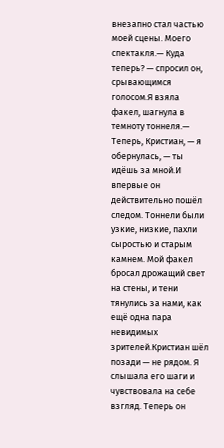внезапно стал частью моей сцены. Моего спектакля.— Куда теперь? — спросил он, срывающимся голосом.Я взяла факел, шагнула в темноту тоннеля.— Теперь, Кристиан, — я обернулась, — ты идёшь за мной.И впервые он действительно пошёл следом. Тоннели были узкие, низкие, пахли сыростью и старым камнем. Мой факел бросал дрожащий свет на стены, и тени тянулись за нами, как ещё одна пара невидимых зрителей.Кристиан шёл позади — не рядом. Я слышала его шаги и чувствовала на себе взгляд. Теперь он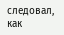следовал, как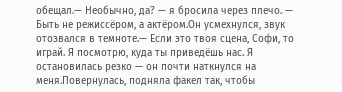обещал.— Необычно, да? — я бросила через плечо. — Быть не режиссёром, а актёром.Он усмехнулся, звук отозвался в темноте.— Если это твоя сцена, Софи, то играй. Я посмотрю, куда ты приведёшь нас. Я остановилась резко — он почти наткнулся на меня.Повернулась, подняла факел так, чтобы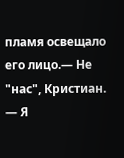пламя освещало его лицо.— Не "нас", Кристиан. — Я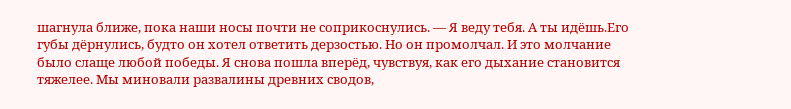шагнула ближе, пока наши носы почти не соприкоснулись. — Я веду тебя. А ты идёшь.Его губы дёрнулись, будто он хотел ответить дерзостью. Но он промолчал. И это молчание было слаще любой победы. Я снова пошла вперёд, чувствуя, как его дыхание становится тяжелее. Мы миновали развалины древних сводов,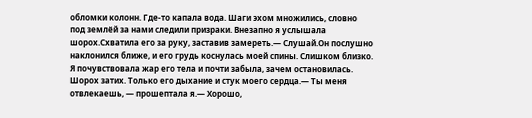обломки колонн. Где-то капала вода. Шаги эхом множились, словно под землёй за нами следили призраки. Внезапно я услышала шорох.Схватила его за руку, заставив замереть.— Слушай.Он послушно наклонился ближе, и его грудь коснулась моей спины. Слишком близко. Я почувствовала жар его тела и почти забыла, зачем остановилась. Шорох затих. Только его дыхание и стук моего сердца.— Ты меня отвлекаешь, — прошептала я.— Хорошо,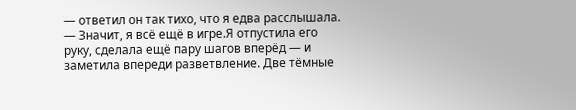— ответил он так тихо, что я едва расслышала. — Значит, я всё ещё в игре.Я отпустила его руку, сделала ещё пару шагов вперёд — и заметила впереди разветвление. Две тёмные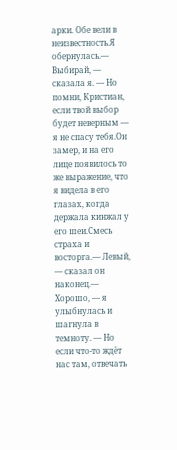арки. Обе вели в неизвестность.Я обернулась.— Выбирай, — сказала я. — Но помни, Кристиан, если твой выбор будет неверным — я не спасу тебя.Он замер, и на его лице появилось то же выражение, что я видела в его глазах, когда держала кинжал у его шеи.Смесь страха и восторга.— Левый, — сказал он наконец.— Хорошо, — я улыбнулась и шагнула в темноту. — Но если что-то ждёт нас там, отвечать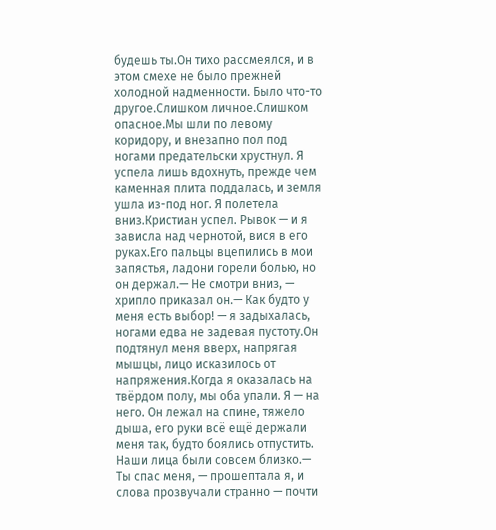будешь ты.Он тихо рассмеялся, и в этом смехе не было прежней холодной надменности. Было что-то другое.Слишком личное.Слишком опасное.Мы шли по левому коридору, и внезапно пол под ногами предательски хрустнул. Я успела лишь вдохнуть, прежде чем каменная плита поддалась, и земля ушла из-под ног. Я полетела вниз.Кристиан успел. Рывок — и я зависла над чернотой, вися в его руках.Его пальцы вцепились в мои запястья, ладони горели болью, но он держал.— Не смотри вниз, — хрипло приказал он.— Как будто у меня есть выбор! — я задыхалась, ногами едва не задевая пустоту.Он подтянул меня вверх, напрягая мышцы, лицо исказилось от напряжения.Когда я оказалась на твёрдом полу, мы оба упали. Я — на него. Он лежал на спине, тяжело дыша, его руки всё ещё держали меня так, будто боялись отпустить. Наши лица были совсем близко.— Ты спас меня, — прошептала я, и слова прозвучали странно — почти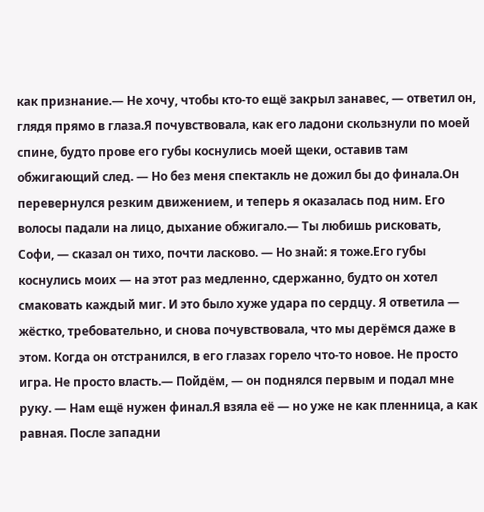как признание.— Не хочу, чтобы кто-то ещё закрыл занавес, — ответил он, глядя прямо в глаза.Я почувствовала, как его ладони скользнули по моей спине, будто прове его губы коснулись моей щеки, оставив там обжигающий след. — Но без меня спектакль не дожил бы до финала.Он перевернулся резким движением, и теперь я оказалась под ним. Его волосы падали на лицо, дыхание обжигало.— Ты любишь рисковать, Софи, — сказал он тихо, почти ласково. — Но знай: я тоже.Его губы коснулись моих — на этот раз медленно, сдержанно, будто он хотел смаковать каждый миг. И это было хуже удара по сердцу. Я ответила — жёстко, требовательно, и снова почувствовала, что мы дерёмся даже в этом. Когда он отстранился, в его глазах горело что-то новое. Не просто игра. Не просто власть.— Пойдём, — он поднялся первым и подал мне руку. — Нам ещё нужен финал.Я взяла её — но уже не как пленница, а как равная. После западни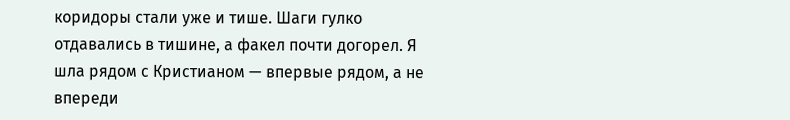коридоры стали уже и тише. Шаги гулко отдавались в тишине, а факел почти догорел. Я шла рядом с Кристианом — впервые рядом, а не впереди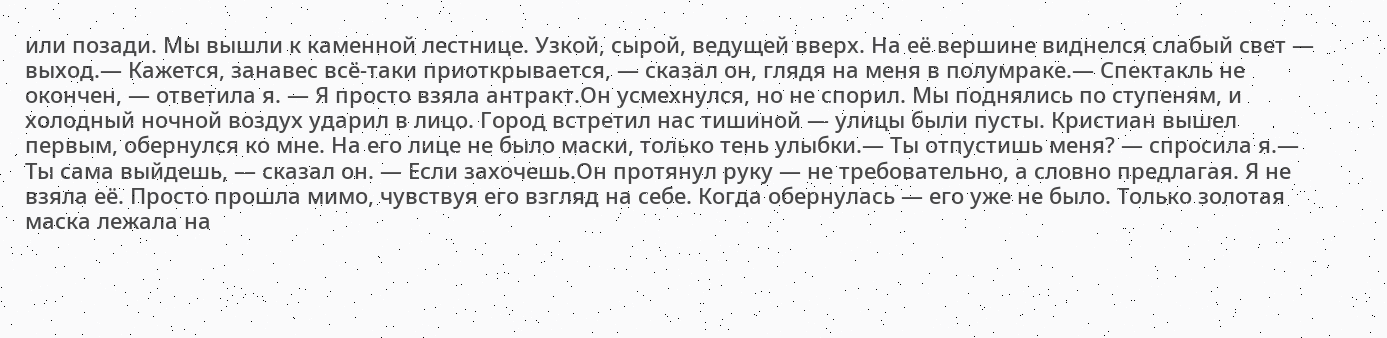или позади. Мы вышли к каменной лестнице. Узкой, сырой, ведущей вверх. На её вершине виднелся слабый свет — выход.— Кажется, занавес всё-таки приоткрывается, — сказал он, глядя на меня в полумраке.— Спектакль не окончен, — ответила я. — Я просто взяла антракт.Он усмехнулся, но не спорил. Мы поднялись по ступеням, и холодный ночной воздух ударил в лицо. Город встретил нас тишиной — улицы были пусты. Кристиан вышел первым, обернулся ко мне. На его лице не было маски, только тень улыбки.— Ты отпустишь меня? — спросила я.— Ты сама выйдешь, — сказал он. — Если захочешь.Он протянул руку — не требовательно, а словно предлагая. Я не взяла её. Просто прошла мимо, чувствуя его взгляд на себе. Когда обернулась — его уже не было. Только золотая маска лежала на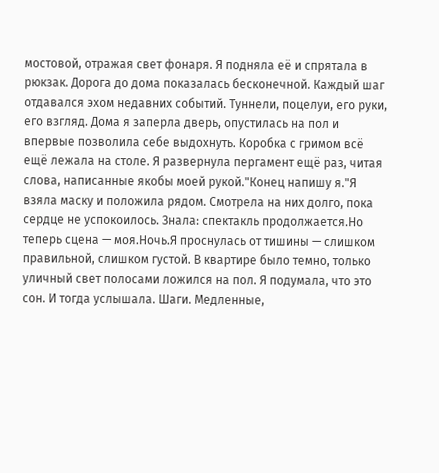мостовой, отражая свет фонаря. Я подняла её и спрятала в рюкзак. Дорога до дома показалась бесконечной. Каждый шаг отдавался эхом недавних событий. Туннели, поцелуи, его руки, его взгляд. Дома я заперла дверь, опустилась на пол и впервые позволила себе выдохнуть. Коробка с гримом всё ещё лежала на столе. Я развернула пергамент ещё раз, читая слова, написанные якобы моей рукой."Конец напишу я."Я взяла маску и положила рядом. Смотрела на них долго, пока сердце не успокоилось. Знала: спектакль продолжается.Но теперь сцена — моя.Ночь.Я проснулась от тишины — слишком правильной, слишком густой. В квартире было темно, только уличный свет полосами ложился на пол. Я подумала, что это сон. И тогда услышала. Шаги. Медленные,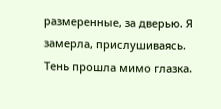размеренные, за дверью. Я замерла, прислушиваясь. Тень прошла мимо глазка.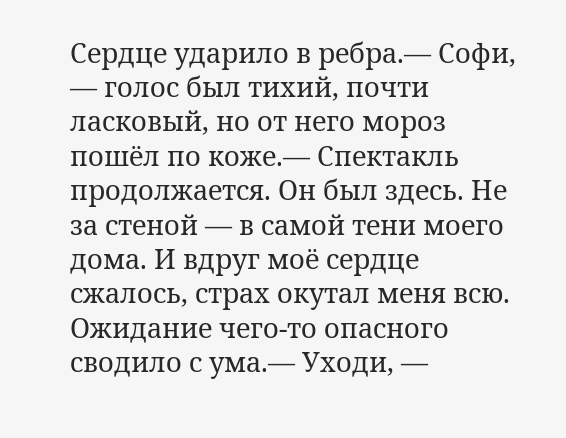Сердце ударило в ребра.— Софи, — голос был тихий, почти ласковый, но от него мороз пошёл по коже.— Спектакль продолжается. Он был здесь. Не за стеной — в самой тени моего дома. И вдруг моё сердце сжалось, страх окутал меня всю. Ожидание чего-то опасного сводило с ума.— Уходи, —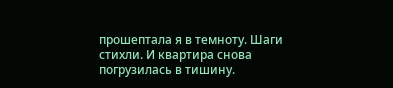прошептала я в темноту. Шаги стихли. И квартира снова погрузилась в тишину.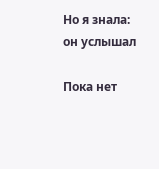Но я знала: он услышал

Пока нет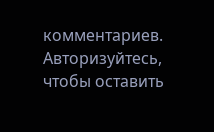комментариев. Авторизуйтесь, чтобы оставить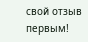свой отзыв первым!